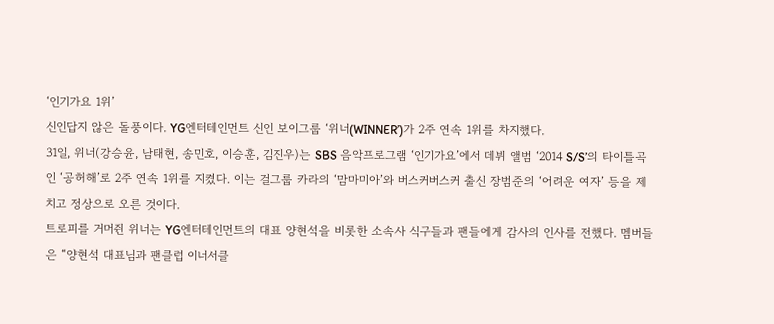‘인기가요 1위’
신인답지 않은 돌풍이다. YG엔터테인먼트 신인 보이그룹 ‘위너(WINNER’)가 2주 연속 1위를 차지했다.
31일, 위너(강승윤, 남태현, 송민호, 이승훈, 김진우)는 SBS 음악프로그램 ‘인기가요’에서 데뷔 앨범 ‘2014 S/S’의 타이틀곡인 ‘공허해’로 2주 연속 1위를 지켰다. 이는 걸그룹 카라의 ‘맘마미아’와 버스커버스커 출신 장범준의 ‘어려운 여자’ 등을 제치고 정상으로 오른 것이다.
트로피를 거머쥔 위너는 YG엔터테인먼트의 대표 양현석을 비롯한 소속사 식구들과 팬들에게 감사의 인사를 전했다. 멤버들은 “양현석 대표님과 팬클럽 이너서클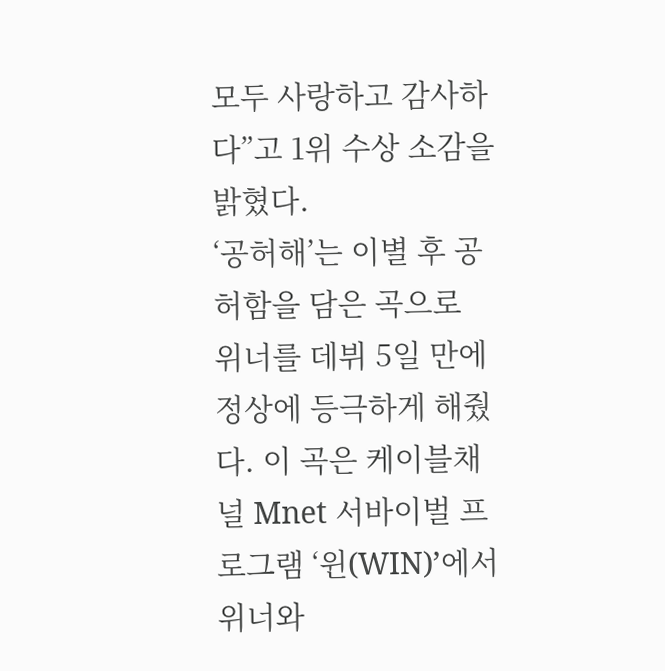모두 사랑하고 감사하다”고 1위 수상 소감을 밝혔다.
‘공허해’는 이별 후 공허함을 담은 곡으로 위너를 데뷔 5일 만에 정상에 등극하게 해줬다. 이 곡은 케이블채널 Mnet 서바이벌 프로그램 ‘윈(WIN)’에서 위너와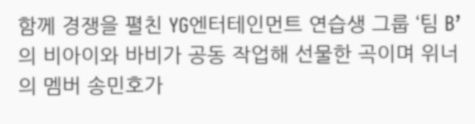함께 경쟁을 펼친 YG엔터테인먼트 연습생 그룹 ‘팀 B’의 비아이와 바비가 공동 작업해 선물한 곡이며 위너의 멤버 송민호가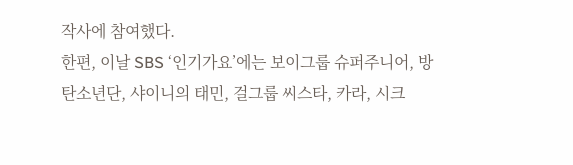작사에 참여했다.
한편, 이날 SBS ‘인기가요’에는 보이그룹 슈퍼주니어, 방탄소년단, 샤이니의 태민, 걸그룹 씨스타, 카라, 시크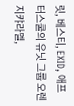릿, 베스티, EXID, 애프터스쿨의 유닛 그룹 오렌지캬라멜,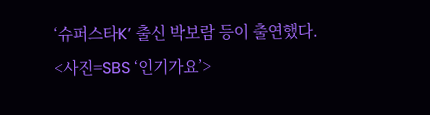‘슈퍼스타K’ 출신 박보람 등이 출연했다.
<사진=SBS ‘인기가요’>